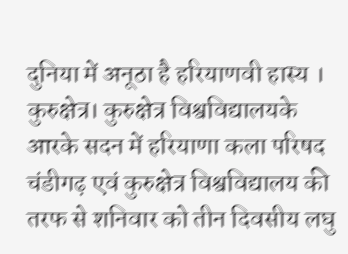दुनिया में अनूठा है हरियाणवी हास्य ।
कुरुक्षेत्र। कुरुक्षेत्र विश्वविद्यालयके आरके सदन में हरियाणा कला परिषद चंडीगढ़ एवं कुरुक्षेत्र विश्वविद्यालय की तरफ से शनिवार को तीन दिवसीय लघु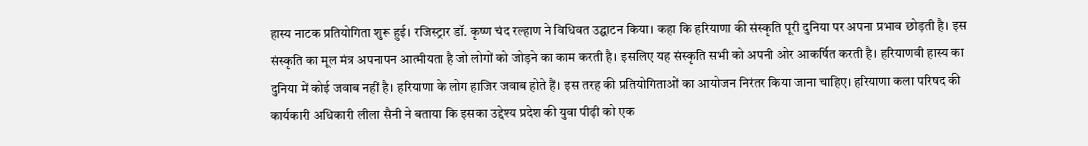हास्य नाटक प्रतियोगिता शुरू हुई। रजिस्ट्रार डॉ. कृष्ण चंद रल्हाण ने विधिवत उद्घाटन किया। कहा कि हरियाणा की संस्कृति पूरी दुनिया पर अपना प्रभाव छोड़ती है। इस संस्कृति का मूल मंत्र अपनापन आत्मीयता है जो लोगों को जोड़ने का काम करती है। इसलिए यह संस्कृति सभी को अपनी ओर आकर्षित करती है। हरियाणवी हास्य का दुनिया में कोई जवाब नहीं है। हरियाणा के लोग हाजिर जवाब होते हैं। इस तरह की प्रतियोगिताओं का आयोजन निरंतर किया जाना चाहिए। हरियाणा कला परिषद की कार्यकारी अधिकारी लीला सैनी ने बताया कि इसका उद्देश्य प्रदेश की युवा पीढ़ी को एक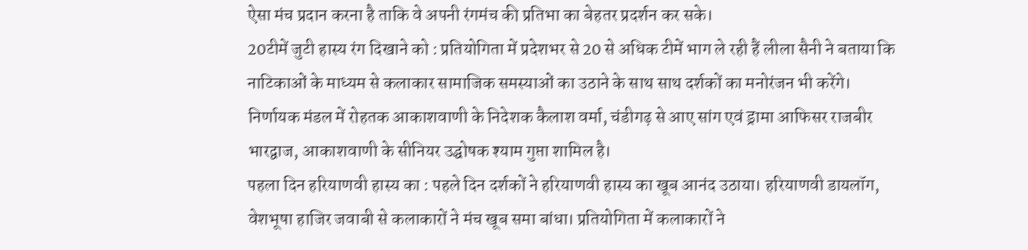ऐसा मंच प्रदान करना है ताकि वे अपनी रंगमंच की प्रतिभा का बेहतर प्रदर्शन कर सके।
20टीमें जुटी हास्य रंग दिखाने को : प्रतियोगिता में प्रदेशभर से 20 से अधिक टीमें भाग ले रही हैं लीला सैनी ने बताया कि नाटिकाओं के माध्यम से कलाकार सामाजिक समस्याओं का उठाने के साथ साथ दर्शकों का मनोरंजन भी करेंगे। निर्णायक मंडल में रोहतक आकाशवाणी के निदेशक कैलाश वर्मा, चंडीगढ़ से आए सांग एवं ड्रामा आफिसर राजबीर भारद्वाज, आकाशवाणी के सीनियर उद्घोषक श्याम गुप्ता शामिल है।
पहला दिन हरियाणवी हास्य का : पहले दिन दर्शकों ने हरियाणवी हास्य का खूब आनंद उठाया। हरियाणवी डायलॉग, वेशभूषा हाजिर जवाबी से कलाकारों ने मंच खूब समा बांधा। प्रतियोगिता में कलाकारों ने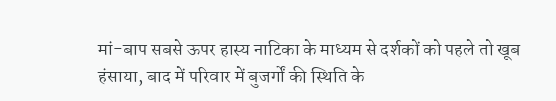मां-बाप सबसे ऊपर हास्य नाटिका के माध्यम से दर्शकों को पहले तो खूब हंसाया, बाद में परिवार में बुजर्गों की स्थिति के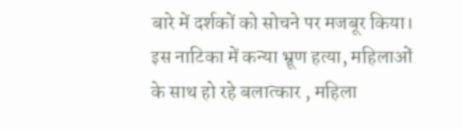बारे में दर्शकों को सोचने पर मजबूर किया। इस नाटिका में कन्या भ्रूण हत्या, महिलाओं के साथ हो रहे बलात्कार , महिला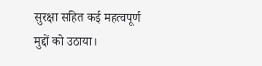सुरक्षा सहित कई महत्वपूर्ण मुद्दों को उठाया।